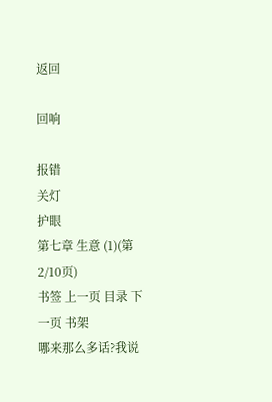返回

回响

报错
关灯
护眼
第七章 生意 (1)(第2/10页)
书签 上一页 目录 下一页 书架
哪来那么多话?我说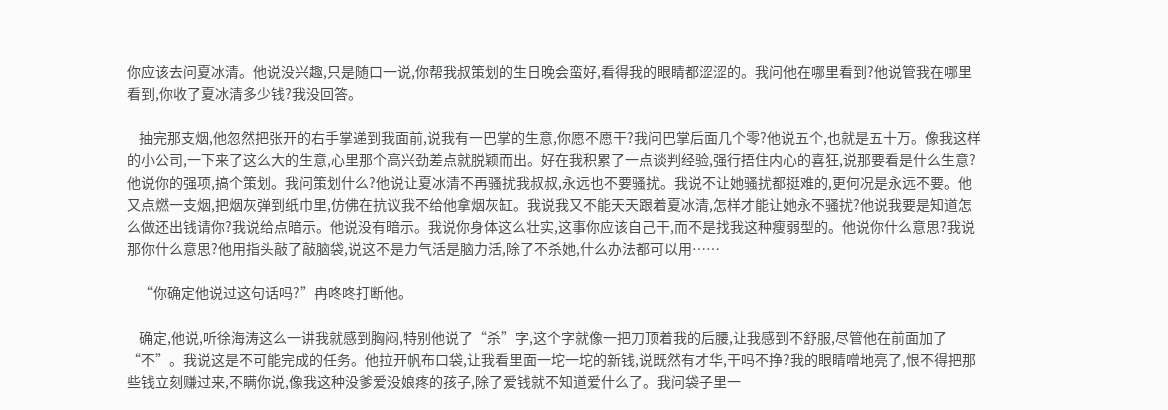你应该去问夏冰清。他说没兴趣,只是随口一说,你帮我叔策划的生日晚会蛮好,看得我的眼睛都涩涩的。我问他在哪里看到?他说管我在哪里看到,你收了夏冰清多少钱?我没回答。

    抽完那支烟,他忽然把张开的右手掌递到我面前,说我有一巴掌的生意,你愿不愿干?我问巴掌后面几个零?他说五个,也就是五十万。像我这样的小公司,一下来了这么大的生意,心里那个高兴劲差点就脱颖而出。好在我积累了一点谈判经验,强行捂住内心的喜狂,说那要看是什么生意?他说你的强项,搞个策划。我问策划什么?他说让夏冰清不再骚扰我叔叔,永远也不要骚扰。我说不让她骚扰都挺难的,更何况是永远不要。他又点燃一支烟,把烟灰弹到纸巾里,仿佛在抗议我不给他拿烟灰缸。我说我又不能天天跟着夏冰清,怎样才能让她永不骚扰?他说我要是知道怎么做还出钱请你?我说给点暗示。他说没有暗示。我说你身体这么壮实,这事你应该自己干,而不是找我这种瘦弱型的。他说你什么意思?我说那你什么意思?他用指头敲了敲脑袋,说这不是力气活是脑力活,除了不杀她,什么办法都可以用……

    “你确定他说过这句话吗?”冉咚咚打断他。

    确定,他说,听徐海涛这么一讲我就感到胸闷,特别他说了“杀”字,这个字就像一把刀顶着我的后腰,让我感到不舒服,尽管他在前面加了“不”。我说这是不可能完成的任务。他拉开帆布口袋,让我看里面一坨一坨的新钱,说既然有才华,干吗不挣?我的眼睛噌地亮了,恨不得把那些钱立刻赚过来,不瞒你说,像我这种没爹爱没娘疼的孩子,除了爱钱就不知道爱什么了。我问袋子里一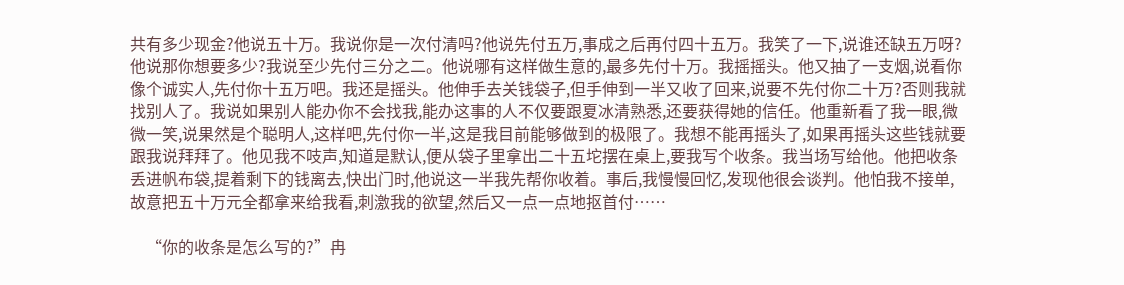共有多少现金?他说五十万。我说你是一次付清吗?他说先付五万,事成之后再付四十五万。我笑了一下,说谁还缺五万呀?他说那你想要多少?我说至少先付三分之二。他说哪有这样做生意的,最多先付十万。我摇摇头。他又抽了一支烟,说看你像个诚实人,先付你十五万吧。我还是摇头。他伸手去关钱袋子,但手伸到一半又收了回来,说要不先付你二十万?否则我就找别人了。我说如果别人能办你不会找我,能办这事的人不仅要跟夏冰清熟悉,还要获得她的信任。他重新看了我一眼,微微一笑,说果然是个聪明人,这样吧,先付你一半,这是我目前能够做到的极限了。我想不能再摇头了,如果再摇头这些钱就要跟我说拜拜了。他见我不吱声,知道是默认,便从袋子里拿出二十五坨摆在桌上,要我写个收条。我当场写给他。他把收条丢进帆布袋,提着剩下的钱离去,快出门时,他说这一半我先帮你收着。事后,我慢慢回忆,发现他很会谈判。他怕我不接单,故意把五十万元全都拿来给我看,刺激我的欲望,然后又一点一点地抠首付……

    “你的收条是怎么写的?”冉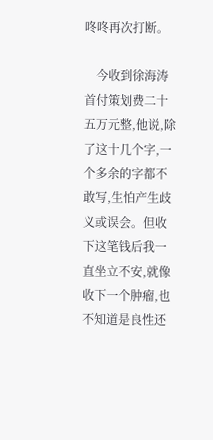咚咚再次打断。

    今收到徐海涛首付策划费二十五万元整,他说,除了这十几个字,一个多余的字都不敢写,生怕产生歧义或误会。但收下这笔钱后我一直坐立不安,就像收下一个肿瘤,也不知道是良性还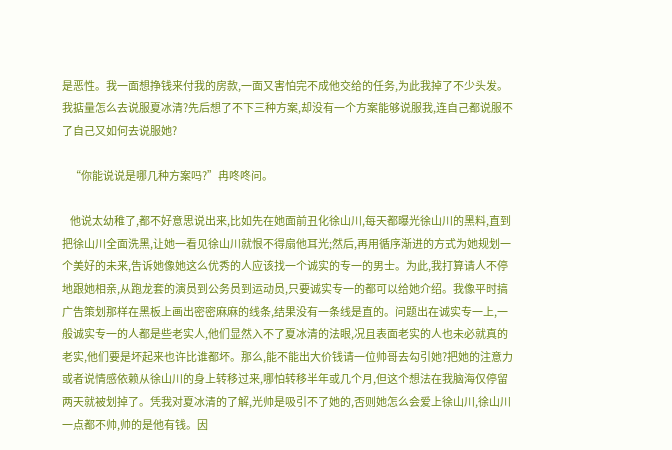是恶性。我一面想挣钱来付我的房款,一面又害怕完不成他交给的任务,为此我掉了不少头发。我掂量怎么去说服夏冰清?先后想了不下三种方案,却没有一个方案能够说服我,连自己都说服不了自己又如何去说服她?

    “你能说说是哪几种方案吗?”冉咚咚问。

    他说太幼稚了,都不好意思说出来,比如先在她面前丑化徐山川,每天都曝光徐山川的黑料,直到把徐山川全面洗黑,让她一看见徐山川就恨不得扇他耳光;然后,再用循序渐进的方式为她规划一个美好的未来,告诉她像她这么优秀的人应该找一个诚实的专一的男士。为此,我打算请人不停地跟她相亲,从跑龙套的演员到公务员到运动员,只要诚实专一的都可以给她介绍。我像平时搞广告策划那样在黑板上画出密密麻麻的线条,结果没有一条线是直的。问题出在诚实专一上,一般诚实专一的人都是些老实人,他们显然入不了夏冰清的法眼,况且表面老实的人也未必就真的老实,他们要是坏起来也许比谁都坏。那么,能不能出大价钱请一位帅哥去勾引她?把她的注意力或者说情感依赖从徐山川的身上转移过来,哪怕转移半年或几个月,但这个想法在我脑海仅停留两天就被划掉了。凭我对夏冰清的了解,光帅是吸引不了她的,否则她怎么会爱上徐山川,徐山川一点都不帅,帅的是他有钱。因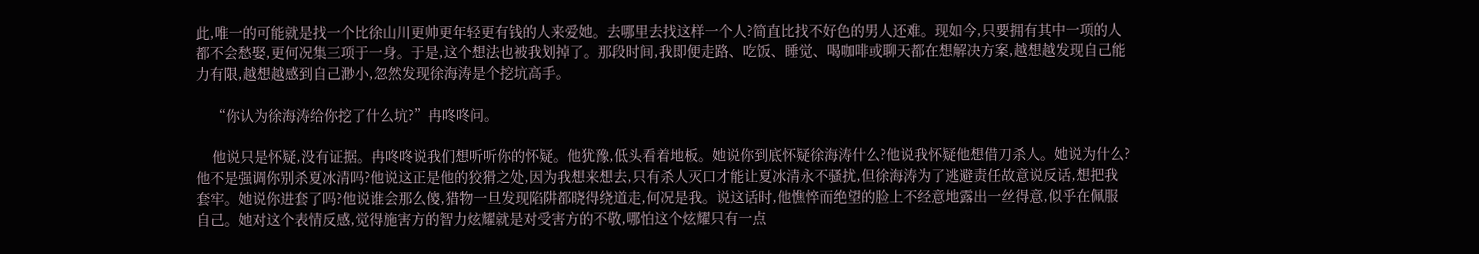此,唯一的可能就是找一个比徐山川更帅更年轻更有钱的人来爱她。去哪里去找这样一个人?简直比找不好色的男人还难。现如今,只要拥有其中一项的人都不会愁娶,更何况集三项于一身。于是,这个想法也被我划掉了。那段时间,我即便走路、吃饭、睡觉、喝咖啡或聊天都在想解决方案,越想越发现自己能力有限,越想越感到自己渺小,忽然发现徐海涛是个挖坑高手。

    “你认为徐海涛给你挖了什么坑?”冉咚咚问。

    他说只是怀疑,没有证据。冉咚咚说我们想听听你的怀疑。他犹豫,低头看着地板。她说你到底怀疑徐海涛什么?他说我怀疑他想借刀杀人。她说为什么?他不是强调你别杀夏冰清吗?他说这正是他的狡猾之处,因为我想来想去,只有杀人灭口才能让夏冰清永不骚扰,但徐海涛为了逃避责任故意说反话,想把我套牢。她说你进套了吗?他说谁会那么傻,猎物一旦发现陷阱都晓得绕道走,何况是我。说这话时,他憔悴而绝望的脸上不经意地露出一丝得意,似乎在佩服自己。她对这个表情反感,觉得施害方的智力炫耀就是对受害方的不敬,哪怕这个炫耀只有一点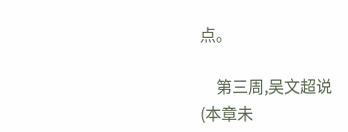点。

    第三周,吴文超说
(本章未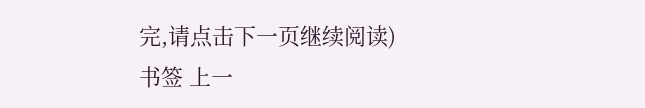完,请点击下一页继续阅读)
书签 上一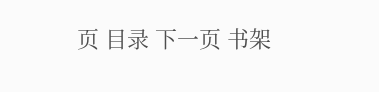页 目录 下一页 书架